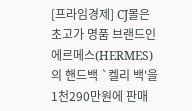[프라임경제] CJ몰은 초고가 명품 브랜드인 에르메스(HERMES)의 핸드백 `켈리 백'을 1천290만원에 판매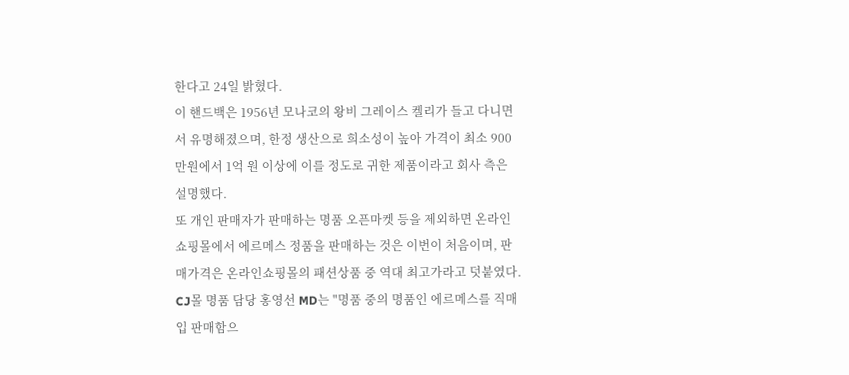한다고 24일 밝혔다.
이 핸드백은 1956년 모나코의 왕비 그레이스 켈리가 들고 다니면서 유명해졌으며, 한정 생산으로 희소성이 높아 가격이 최소 900만원에서 1억 원 이상에 이를 정도로 귀한 제품이라고 회사 측은 설명했다.
또 개인 판매자가 판매하는 명품 오픈마켓 등을 제외하면 온라인 쇼핑몰에서 에르메스 정품을 판매하는 것은 이번이 처음이며, 판매가격은 온라인쇼핑몰의 패션상품 중 역대 최고가라고 덧붙였다.
CJ몰 명품 담당 홍영선 MD는 "명품 중의 명품인 에르메스를 직매입 판매함으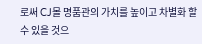로써 CJ몰 명품관의 가치를 높이고 차별화 할 수 있을 것으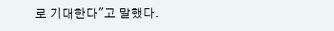로 기대한다"고 말했다.